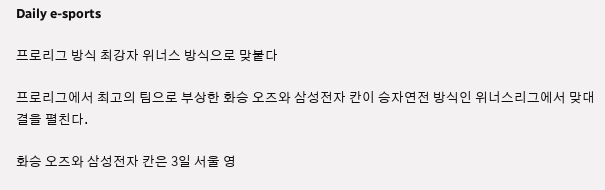Daily e-sports

프로리그 방식 최강자 위너스 방식으로 맞붙다

프로리그에서 최고의 팀으로 부상한 화승 오즈와 삼성전자 칸이 승자연전 방식인 위너스리그에서 맞대결을 펼친다.

화승 오즈와 삼성전자 칸은 3일 서울 영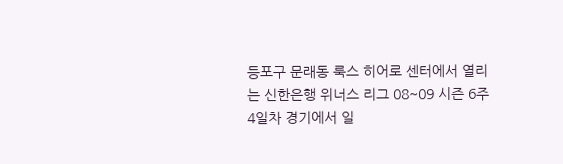등포구 문래동 룩스 히어로 센터에서 열리는 신한은행 위너스 리그 08~09 시즌 6주 4일차 경기에서 일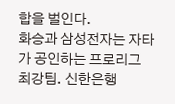합을 벌인다.
화승과 삼성전자는 자타가 공인하는 프로리그 최강팀. 신한은행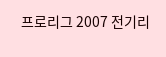프로리그 2007 전기리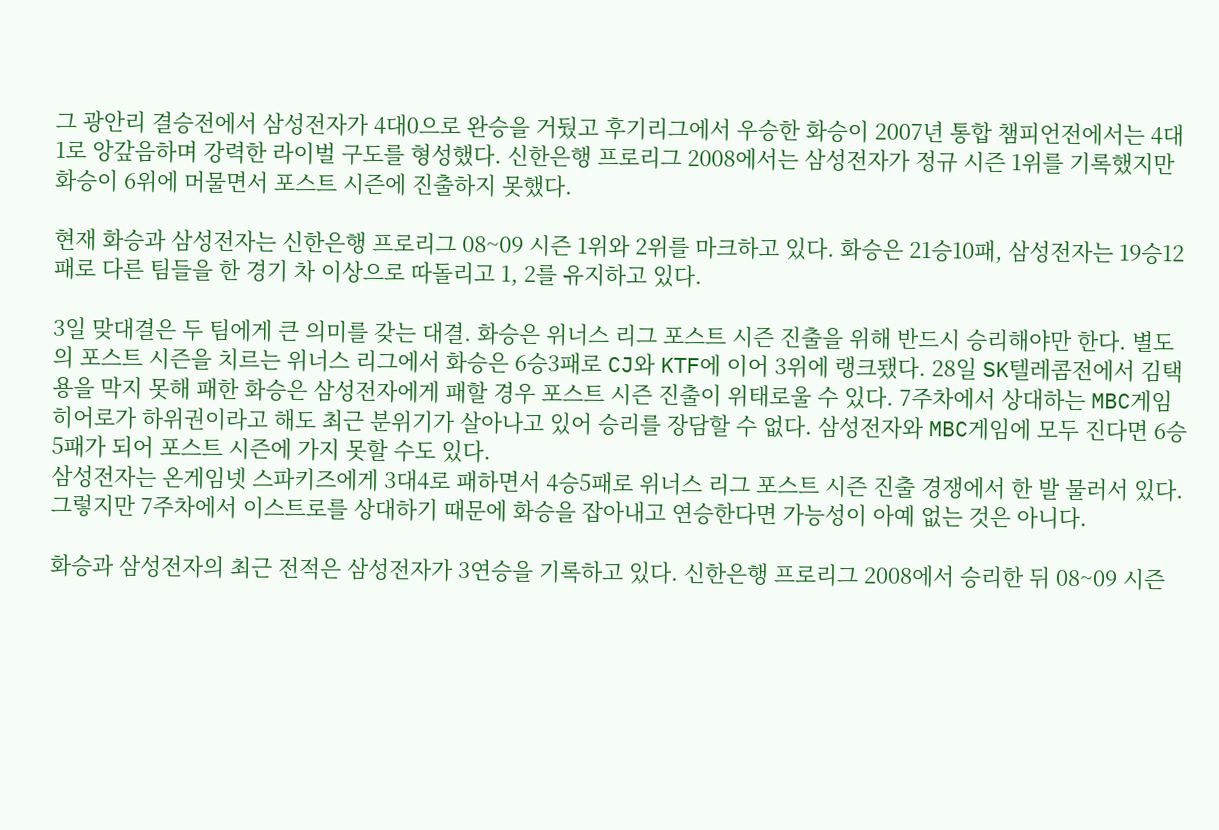그 광안리 결승전에서 삼성전자가 4대0으로 완승을 거뒀고 후기리그에서 우승한 화승이 2007년 통합 챔피언전에서는 4대1로 앙갚음하며 강력한 라이벌 구도를 형성했다. 신한은행 프로리그 2008에서는 삼성전자가 정규 시즌 1위를 기록했지만 화승이 6위에 머물면서 포스트 시즌에 진출하지 못했다.

현재 화승과 삼성전자는 신한은행 프로리그 08~09 시즌 1위와 2위를 마크하고 있다. 화승은 21승10패, 삼성전자는 19승12패로 다른 팀들을 한 경기 차 이상으로 따돌리고 1, 2를 유지하고 있다.

3일 맞대결은 두 팀에게 큰 의미를 갖는 대결. 화승은 위너스 리그 포스트 시즌 진출을 위해 반드시 승리해야만 한다. 별도의 포스트 시즌을 치르는 위너스 리그에서 화승은 6승3패로 CJ와 KTF에 이어 3위에 랭크됐다. 28일 SK텔레콤전에서 김택용을 막지 못해 패한 화승은 삼성전자에게 패할 경우 포스트 시즌 진출이 위태로울 수 있다. 7주차에서 상대하는 MBC게임 히어로가 하위권이라고 해도 최근 분위기가 살아나고 있어 승리를 장담할 수 없다. 삼성전자와 MBC게임에 모두 진다면 6승5패가 되어 포스트 시즌에 가지 못할 수도 있다.
삼성전자는 온게임넷 스파키즈에게 3대4로 패하면서 4승5패로 위너스 리그 포스트 시즌 진출 경쟁에서 한 발 물러서 있다. 그렇지만 7주차에서 이스트로를 상대하기 때문에 화승을 잡아내고 연승한다면 가능성이 아예 없는 것은 아니다.

화승과 삼성전자의 최근 전적은 삼성전자가 3연승을 기록하고 있다. 신한은행 프로리그 2008에서 승리한 뒤 08~09 시즌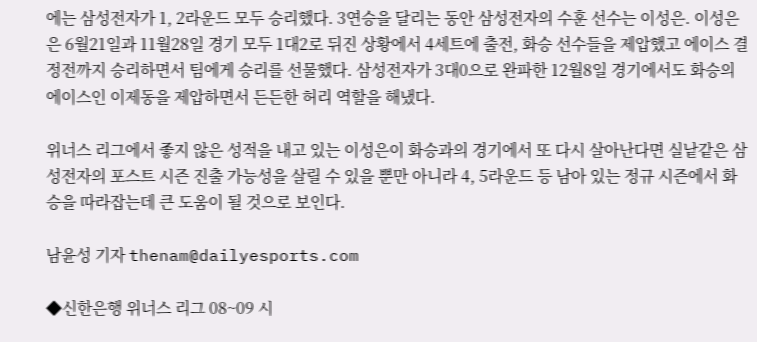에는 삼성전자가 1, 2라운드 모두 승리했다. 3연승을 달리는 동안 삼성전자의 수훈 선수는 이성은. 이성은은 6월21일과 11월28일 경기 모두 1대2로 뒤진 상황에서 4세트에 출전, 화승 선수들을 제압했고 에이스 결정전까지 승리하면서 팀에게 승리를 선물했다. 삼성전자가 3대0으로 완파한 12월8일 경기에서도 화승의 에이스인 이제동을 제압하면서 든든한 허리 역할을 해냈다.

위너스 리그에서 좋지 않은 성적을 내고 있는 이성은이 화승과의 경기에서 또 다시 살아난다면 실낱같은 삼성전자의 포스트 시즌 진출 가능성을 살릴 수 있을 뿐만 아니라 4, 5라운드 등 남아 있는 정규 시즌에서 화승을 따라잡는데 큰 도움이 될 것으로 보인다.

남윤성 기자 thenam@dailyesports.com

◆신한은행 위너스 리그 08~09 시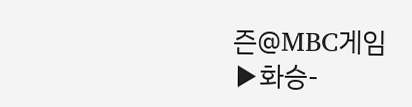즌@MBC게임
▶화승-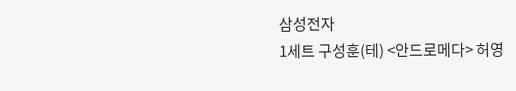삼성전자
1세트 구성훈(테) <안드로메다> 허영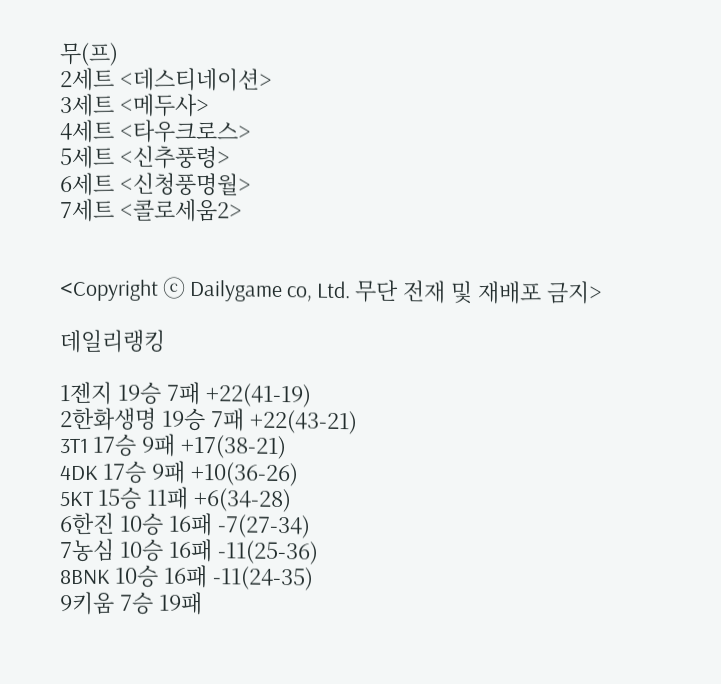무(프)
2세트 <데스티네이션>
3세트 <메두사>
4세트 <타우크로스>
5세트 <신추풍령>
6세트 <신청풍명월>
7세트 <콜로세움2>


<Copyright ⓒ Dailygame co, Ltd. 무단 전재 및 재배포 금지>

데일리랭킹

1젠지 19승 7패 +22(41-19)
2한화생명 19승 7패 +22(43-21)
3T1 17승 9패 +17(38-21)
4DK 17승 9패 +10(36-26)
5KT 15승 11패 +6(34-28)
6한진 10승 16패 -7(27-34)
7농심 10승 16패 -11(25-36)
8BNK 10승 16패 -11(24-35)
9키움 7승 19패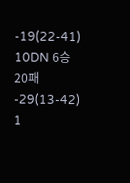-19(22-41)
10DN 6승 20패 -29(13-42)
1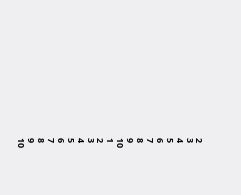2
3
4
5
6
7
8
9
10
1
2
3
4
5
6
7
8
9
10